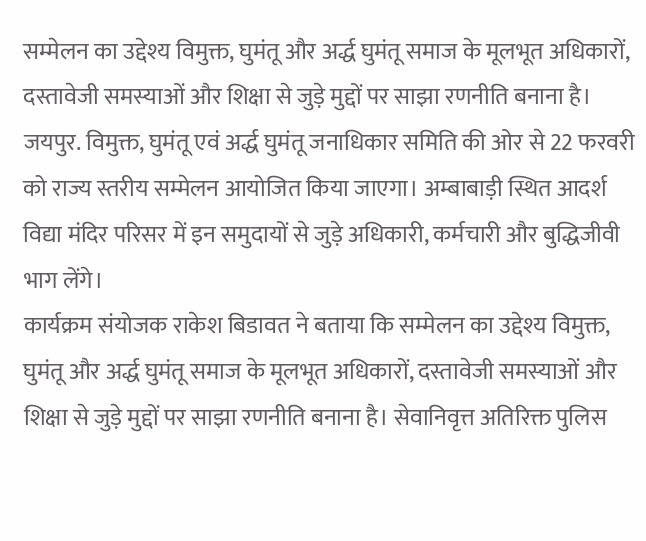सम्मेलन का उद्देश्य विमुक्त, घुमंतू और अर्द्ध घुमंतू समाज के मूलभूत अधिकारों, दस्तावेजी समस्याओं और शिक्षा से जुड़े मुद्दों पर साझा रणनीति बनाना है।
जयपुर. विमुक्त, घुमंतू एवं अर्द्ध घुमंतू जनाधिकार समिति की ओर से 22 फरवरी को राज्य स्तरीय सम्मेलन आयोजित किया जाएगा। अम्बाबाड़ी स्थित आदर्श विद्या मंदिर परिसर में इन समुदायों से जुड़े अधिकारी, कर्मचारी और बुद्धिजीवी भाग लेंगे।
कार्यक्रम संयोजक राकेश बिडावत ने बताया कि सम्मेलन का उद्देश्य विमुक्त, घुमंतू और अर्द्ध घुमंतू समाज के मूलभूत अधिकारों, दस्तावेजी समस्याओं और शिक्षा से जुड़े मुद्दों पर साझा रणनीति बनाना है। सेवानिवृत्त अतिरिक्त पुलिस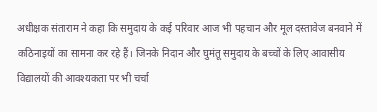अधीक्षक संताराम ने कहा कि समुदाय के कई परिवार आज भी पहचान और मूल दस्तावेज बनवाने में कठिनाइयों का सामना कर रहे हैं। जिनके निदान और घुमंतू समुदाय के बच्चों के लिए आवासीय विद्यालयों की आवश्यकता पर भी चर्चा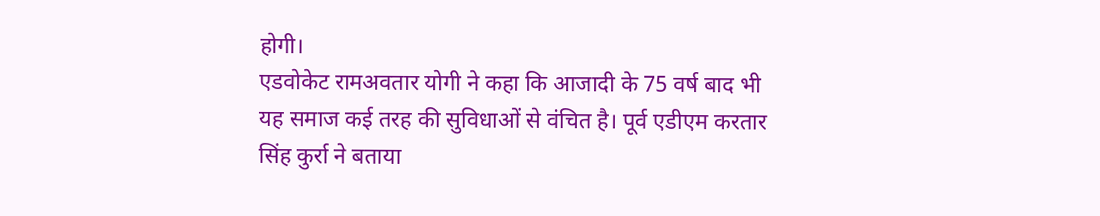होगी।
एडवोकेट रामअवतार योगी ने कहा कि आजादी के 75 वर्ष बाद भी यह समाज कई तरह की सुविधाओं से वंचित है। पूर्व एडीएम करतार सिंह कुर्रा ने बताया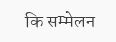कि सम्मेलन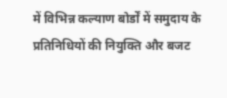में विभिन्न कल्याण बोर्डों में समुदाय के प्रतिनिधियों की नियुक्ति और बजट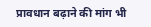प्रावधान बढ़ाने की मांग भी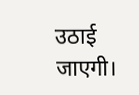उठाई जाएगी।